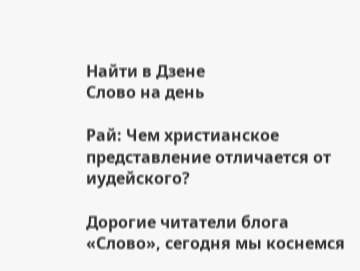Найти в Дзене
Слово на день

Рай: Чем христианское представление отличается от иудейского?

Дорогие читатели блога «Слово», сегодня мы коснемся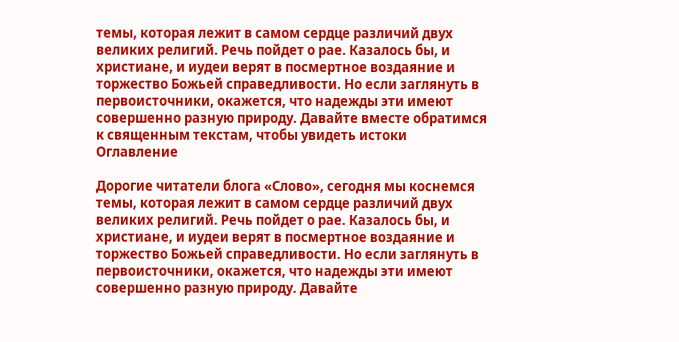темы, которая лежит в самом сердце различий двух великих религий. Речь пойдет о рае. Казалось бы, и христиане, и иудеи верят в посмертное воздаяние и торжество Божьей справедливости. Но если заглянуть в первоисточники, окажется, что надежды эти имеют совершенно разную природу. Давайте вместе обратимся к священным текстам, чтобы увидеть истоки
Оглавление

Дорогие читатели блога «Слово», сегодня мы коснемся темы, которая лежит в самом сердце различий двух великих религий. Речь пойдет о рае. Казалось бы, и христиане, и иудеи верят в посмертное воздаяние и торжество Божьей справедливости. Но если заглянуть в первоисточники, окажется, что надежды эти имеют совершенно разную природу. Давайте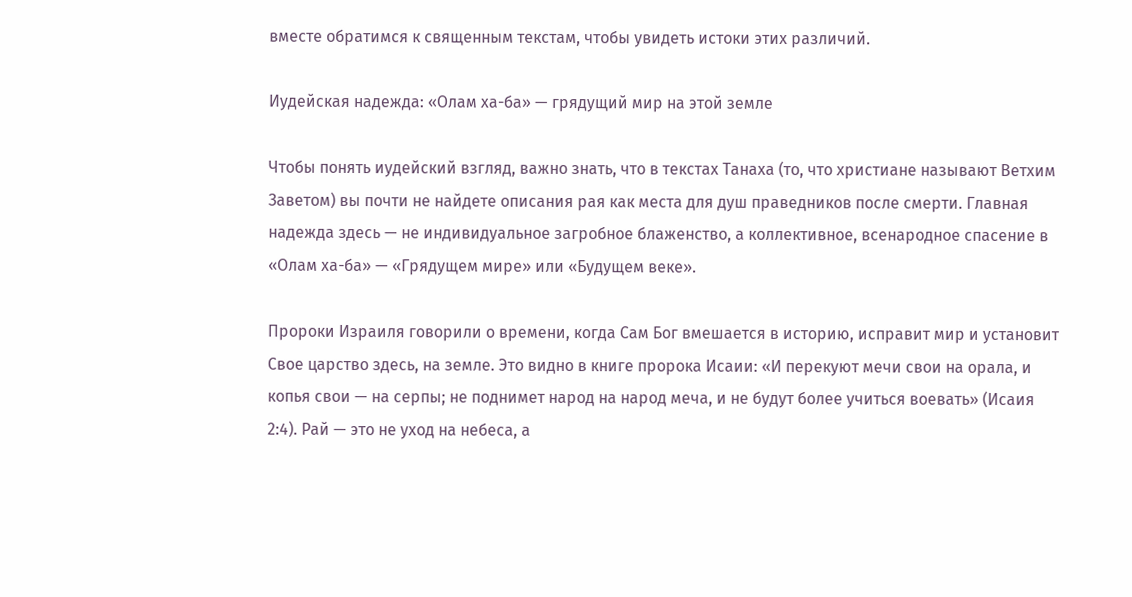вместе обратимся к священным текстам, чтобы увидеть истоки этих различий.

Иудейская надежда: «Олам ха-ба» — грядущий мир на этой земле

Чтобы понять иудейский взгляд, важно знать, что в текстах Танаха (то, что христиане называют Ветхим Заветом) вы почти не найдете описания рая как места для душ праведников после смерти. Главная надежда здесь — не индивидуальное загробное блаженство, а коллективное, всенародное спасение в «Олам ха-ба» — «Грядущем мире» или «Будущем веке».

Пророки Израиля говорили о времени, когда Сам Бог вмешается в историю, исправит мир и установит Свое царство здесь, на земле. Это видно в книге пророка Исаии: «И перекуют мечи свои на орала, и копья свои — на серпы; не поднимет народ на народ меча, и не будут более учиться воевать» (Исаия 2:4). Рай — это не уход на небеса, а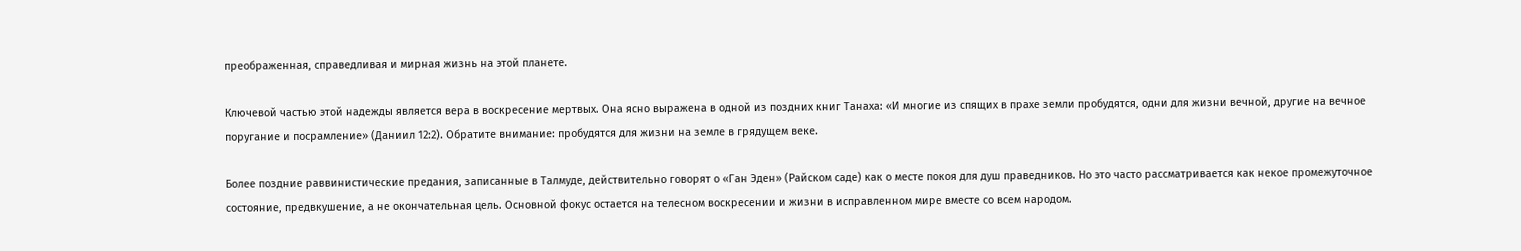преображенная, справедливая и мирная жизнь на этой планете.

Ключевой частью этой надежды является вера в воскресение мертвых. Она ясно выражена в одной из поздних книг Танаха: «И многие из спящих в прахе земли пробудятся, одни для жизни вечной, другие на вечное поругание и посрамление» (Даниил 12:2). Обратите внимание: пробудятся для жизни на земле в грядущем веке.

Более поздние раввинистические предания, записанные в Талмуде, действительно говорят о «Ган Эден» (Райском саде) как о месте покоя для душ праведников. Но это часто рассматривается как некое промежуточное состояние, предвкушение, а не окончательная цель. Основной фокус остается на телесном воскресении и жизни в исправленном мире вместе со всем народом.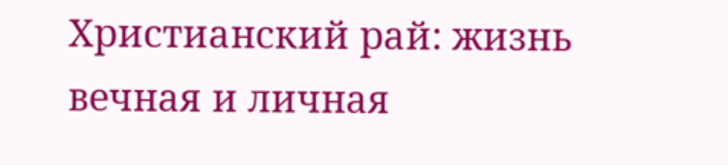Христианский рай: жизнь вечная и личная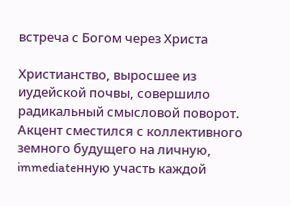встреча с Богом через Христа

Христианство, выросшее из иудейской почвы, совершило радикальный смысловой поворот. Акцент сместился с коллективного земного будущего на личную, immediateнную участь каждой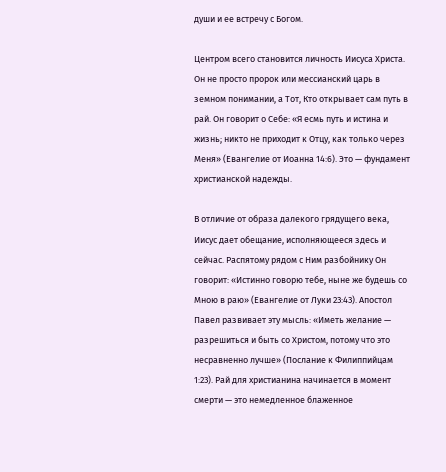души и ее встречу с Богом.

Центром всего становится личность Иисуса Христа. Он не просто пророк или мессианский царь в земном понимании, а Тот, Кто открывает сам путь в рай. Он говорит о Себе: «Я есмь путь и истина и жизнь; никто не приходит к Отцу, как только через Меня» (Евангелие от Иоанна 14:6). Это — фундамент христианской надежды.

В отличие от образа далекого грядущего века, Иисус дает обещание, исполняющееся здесь и сейчас. Распятому рядом с Ним разбойнику Он говорит: «Истинно говорю тебе, ныне же будешь со Мною в раю» (Евангелие от Луки 23:43). Апостол Павел развивает эту мысль: «Иметь желание — разрешиться и быть со Христом, потому что это несравненно лучше» (Послание к Филиппийцам 1:23). Рай для христианина начинается в момент смерти — это немедленное блаженное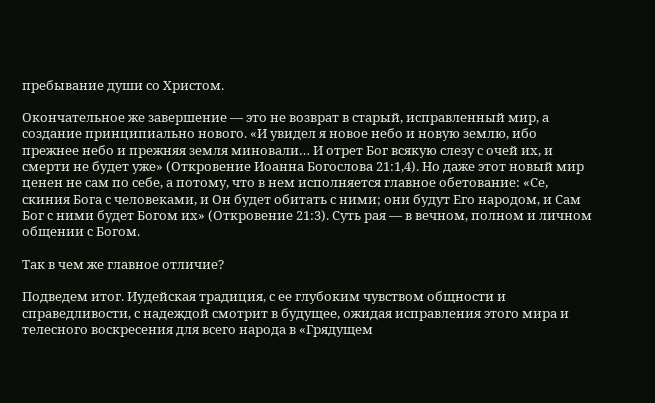пребывание души со Христом.

Окончательное же завершение — это не возврат в старый, исправленный мир, а создание принципиально нового. «И увидел я новое небо и новую землю, ибо прежнее небо и прежняя земля миновали… И отрет Бог всякую слезу с очей их, и смерти не будет уже» (Откровение Иоанна Богослова 21:1,4). Но даже этот новый мир ценен не сам по себе, а потому, что в нем исполняется главное обетование: «Се, скиния Бога с человеками, и Он будет обитать с ними; они будут Его народом, и Сам Бог с ними будет Богом их» (Откровение 21:3). Суть рая — в вечном, полном и личном общении с Богом.

Так в чем же главное отличие?

Подведем итог. Иудейская традиция, с ее глубоким чувством общности и справедливости, с надеждой смотрит в будущее, ожидая исправления этого мира и телесного воскресения для всего народа в «Грядущем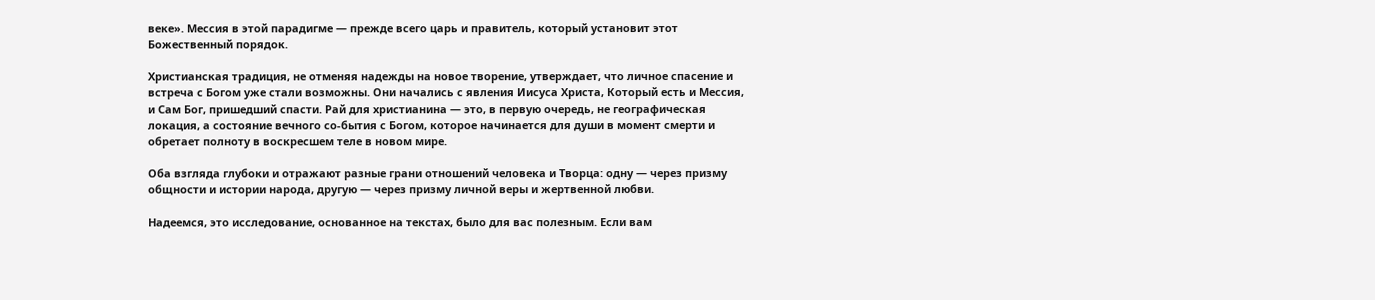веке». Мессия в этой парадигме — прежде всего царь и правитель, который установит этот Божественный порядок.

Христианская традиция, не отменяя надежды на новое творение, утверждает, что личное спасение и встреча с Богом уже стали возможны. Они начались с явления Иисуса Христа, Который есть и Мессия, и Сам Бог, пришедший спасти. Рай для христианина — это, в первую очередь, не географическая локация, а состояние вечного со-бытия с Богом, которое начинается для души в момент смерти и обретает полноту в воскресшем теле в новом мире.

Оба взгляда глубоки и отражают разные грани отношений человека и Творца: одну — через призму общности и истории народа, другую — через призму личной веры и жертвенной любви.

Надеемся, это исследование, основанное на текстах, было для вас полезным. Если вам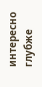интересно глубже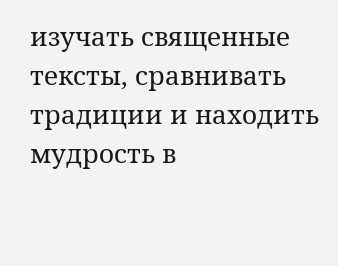изучать священные тексты, сравнивать традиции и находить мудрость в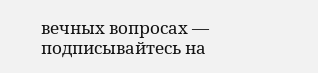вечных вопросах — подписывайтесь на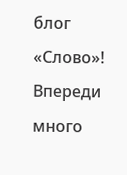блог «Слово»! Впереди много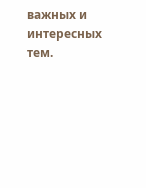важных и интересных тем.